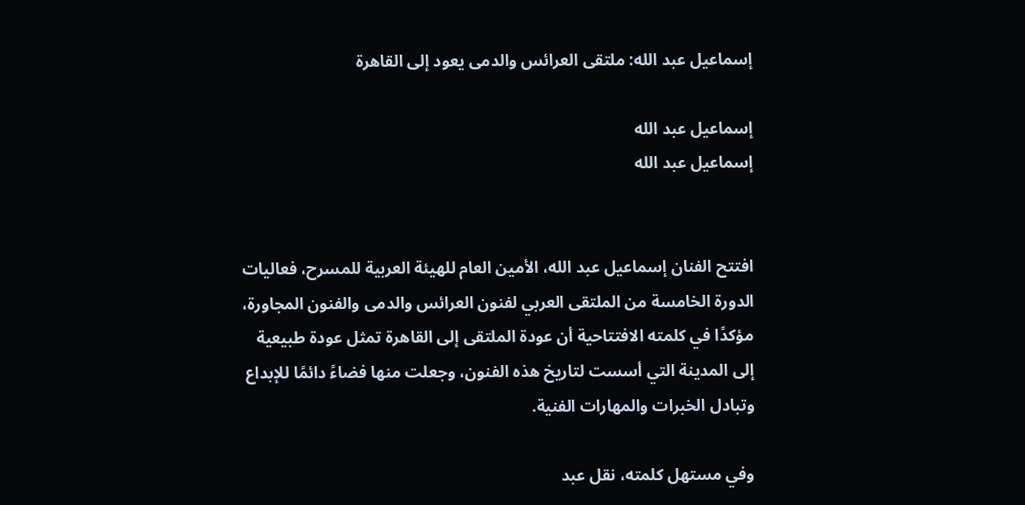إسماعيل عبد الله: ملتقى العرائس والدمى يعود إلى القاهرة

إسماعيل عبد الله
إسماعيل عبد الله


افتتح الفنان إسماعيل عبد الله، الأمين العام للهيئة العربية للمسرح، فعاليات الدورة الخامسة من الملتقى العربي لفنون العرائس والدمى والفنون المجاورة، مؤكدًا في كلمته الافتتاحية أن عودة الملتقى إلى القاهرة تمثل عودة طبيعية إلى المدينة التي أسست لتاريخ هذه الفنون، وجعلت منها فضاءً دائمًا للإبداع وتبادل الخبرات والمهارات الفنية.

وفي مستهل كلمته، نقل عبد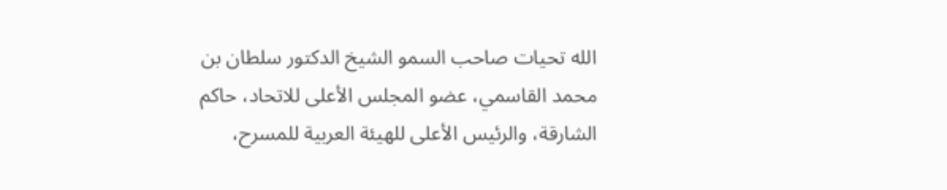الله تحيات صاحب السمو الشيخ الدكتور سلطان بن محمد القاسمي، عضو المجلس الأعلى للاتحاد، حاكم الشارقة، والرئيس الأعلى للهيئة العربية للمسرح،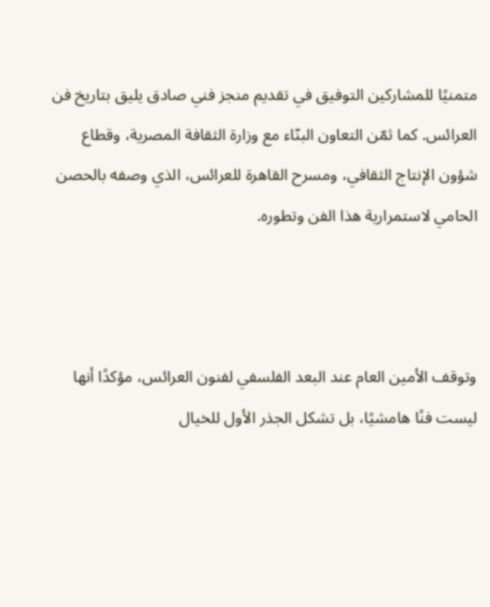متمنيًا للمشاركين التوفيق في تقديم منجز فني صادق يليق بتاريخ فن العرائس. كما ثمّن التعاون البنّاء مع وزارة الثقافة المصرية، وقطاع شؤون الإنتاج الثقافي، ومسرح القاهرة للعرائس، الذي وصفه بالحصن الحامي لاستمرارية هذا الفن وتطوره.



وتوقف الأمين العام عند البعد الفلسفي لفنون العرائس، مؤكدًا أنها ليست فنًا هامشيًا، بل تشكل الجذر الأول للخيال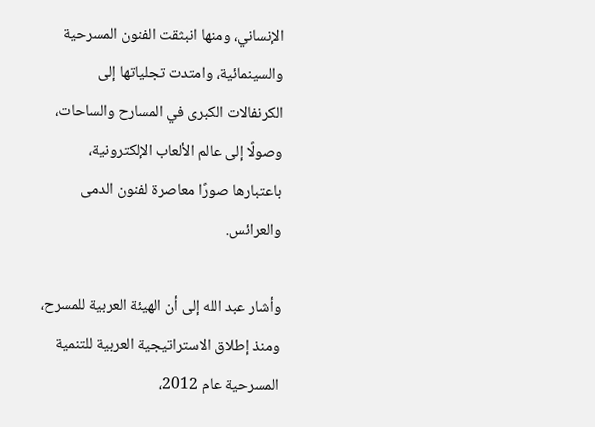الإنساني، ومنها انبثقت الفنون المسرحية والسينمائية، وامتدت تجلياتها إلى الكرنفالات الكبرى في المسارح والساحات، وصولًا إلى عالم الألعاب الإلكترونية، باعتبارها صورًا معاصرة لفنون الدمى والعرائس.

وأشار عبد الله إلى أن الهيئة العربية للمسرح، ومنذ إطلاق الاستراتيجية العربية للتنمية المسرحية عام 2012،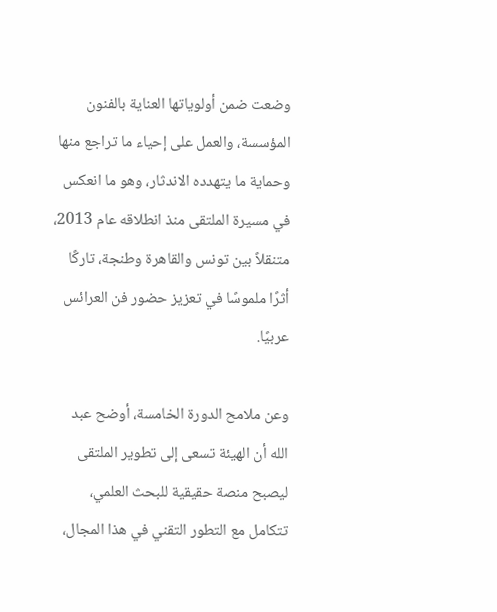وضعت ضمن أولوياتها العناية بالفنون المؤسسة، والعمل على إحياء ما تراجع منها وحماية ما يتهدده الاندثار، وهو ما انعكس في مسيرة الملتقى منذ انطلاقه عام 2013، متنقلاً بين تونس والقاهرة وطنجة، تاركًا أثرًا ملموسًا في تعزيز حضور فن العرائس عربيًا.

وعن ملامح الدورة الخامسة، أوضح عبد الله أن الهيئة تسعى إلى تطوير الملتقى ليصبح منصة حقيقية للبحث العلمي، تتكامل مع التطور التقني في هذا المجال،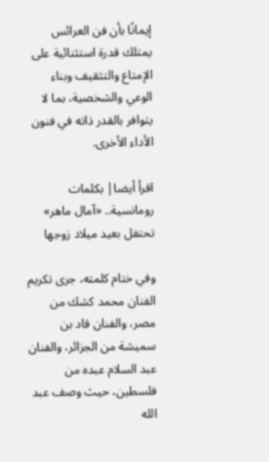إيمانًا بأن فن العرائس يمتلك قدرة استثنائية على الإمتاع والتثقيف وبناء الوعي والشخصية، بما لا يتوافر بالقدر ذاته في فنون الأداء الأخرى.

اقرأ أيضا| بكلمات رومانسية.. «آمال ماهر» تحتفل بعيد ميلاد زوجها

وفي ختام كلمته، جرى تكريم الفنان محمد كشك من مصر، والفنان قاد بن سميشة من الجزائر، والفنان عبد السلام عبده من فلسطين، حيث وصف عبد الله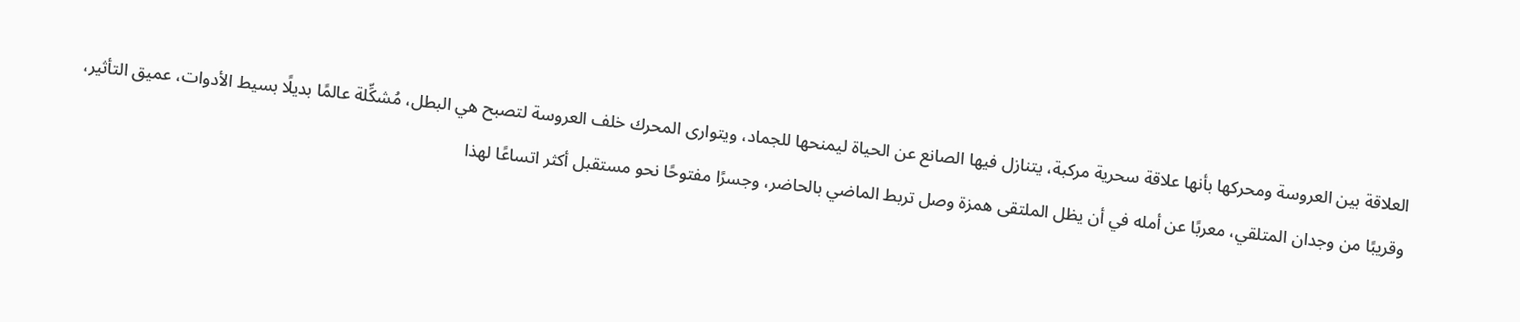العلاقة بين العروسة ومحركها بأنها علاقة سحرية مركبة، يتنازل فيها الصانع عن الحياة ليمنحها للجماد، ويتوارى المحرك خلف العروسة لتصبح هي البطل، مُشكِّلة عالمًا بديلًا بسيط الأدوات، عميق التأثير، وقريبًا من وجدان المتلقي، معربًا عن أمله في أن يظل الملتقى همزة وصل تربط الماضي بالحاضر، وجسرًا مفتوحًا نحو مستقبل أكثر اتساعًا لهذا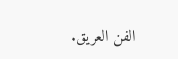الفن العريق.